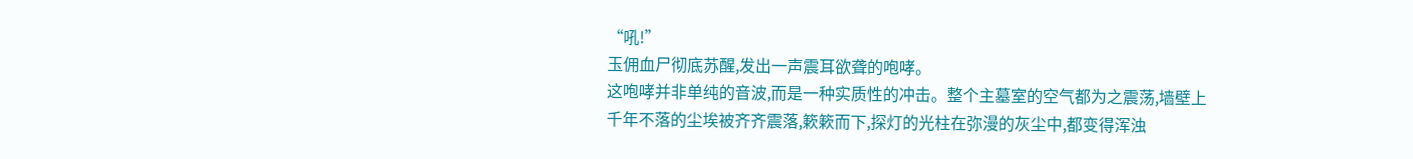“吼!”
玉佣血尸彻底苏醒,发出一声震耳欲聋的咆哮。
这咆哮并非单纯的音波,而是一种实质性的冲击。整个主墓室的空气都为之震荡,墙壁上千年不落的尘埃被齐齐震落,簌簌而下,探灯的光柱在弥漫的灰尘中,都变得浑浊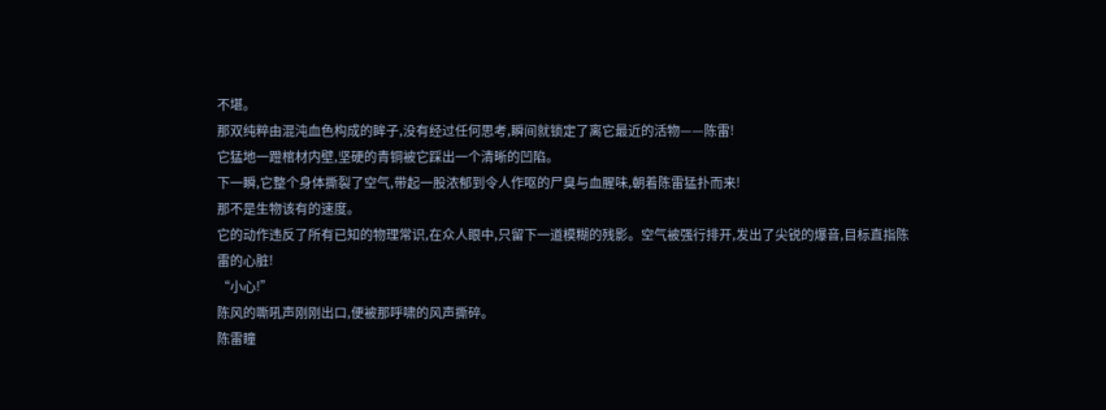不堪。
那双纯粹由混沌血色构成的眸子,没有经过任何思考,瞬间就锁定了离它最近的活物——陈雷!
它猛地一蹬棺材内壁,坚硬的青铜被它踩出一个清晰的凹陷。
下一瞬,它整个身体撕裂了空气,带起一股浓郁到令人作呕的尸臭与血腥味,朝着陈雷猛扑而来!
那不是生物该有的速度。
它的动作违反了所有已知的物理常识,在众人眼中,只留下一道模糊的残影。空气被强行排开,发出了尖锐的爆音,目标直指陈雷的心脏!
“小心!”
陈风的嘶吼声刚刚出口,便被那呼啸的风声撕碎。
陈雷瞳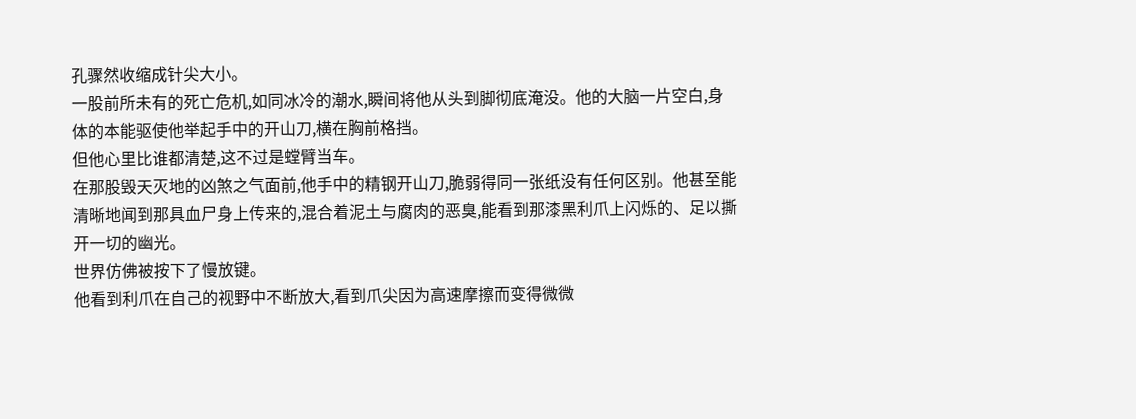孔骤然收缩成针尖大小。
一股前所未有的死亡危机,如同冰冷的潮水,瞬间将他从头到脚彻底淹没。他的大脑一片空白,身体的本能驱使他举起手中的开山刀,横在胸前格挡。
但他心里比谁都清楚,这不过是螳臂当车。
在那股毁天灭地的凶煞之气面前,他手中的精钢开山刀,脆弱得同一张纸没有任何区别。他甚至能清晰地闻到那具血尸身上传来的,混合着泥土与腐肉的恶臭,能看到那漆黑利爪上闪烁的、足以撕开一切的幽光。
世界仿佛被按下了慢放键。
他看到利爪在自己的视野中不断放大,看到爪尖因为高速摩擦而变得微微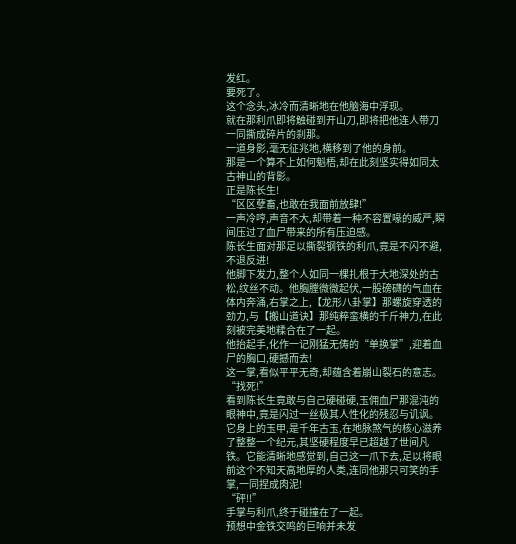发红。
要死了。
这个念头,冰冷而清晰地在他脑海中浮现。
就在那利爪即将触碰到开山刀,即将把他连人带刀一同撕成碎片的刹那。
一道身影,毫无征兆地,横移到了他的身前。
那是一个算不上如何魁梧,却在此刻坚实得如同太古神山的背影。
正是陈长生!
“区区孽畜,也敢在我面前放肆!”
一声冷哼,声音不大,却带着一种不容置喙的威严,瞬间压过了血尸带来的所有压迫感。
陈长生面对那足以撕裂钢铁的利爪,竟是不闪不避,不退反进!
他脚下发力,整个人如同一棵扎根于大地深处的古松,纹丝不动。他胸膛微微起伏,一股磅礴的气血在体内奔涌,右掌之上,【龙形八卦掌】那螺旋穿透的劲力,与【搬山道诀】那纯粹蛮横的千斤神力,在此刻被完美地糅合在了一起。
他抬起手,化作一记刚猛无俦的“单换掌”,迎着血尸的胸口,硬撼而去!
这一掌,看似平平无奇,却蕴含着崩山裂石的意志。
“找死!”
看到陈长生竟敢与自己硬碰硬,玉佣血尸那混沌的眼神中,竟是闪过一丝极其人性化的残忍与讥讽。
它身上的玉甲,是千年古玉,在地脉煞气的核心滋养了整整一个纪元,其坚硬程度早已超越了世间凡铁。它能清晰地感觉到,自己这一爪下去,足以将眼前这个不知天高地厚的人类,连同他那只可笑的手掌,一同捏成肉泥!
“砰!!”
手掌与利爪,终于碰撞在了一起。
预想中金铁交鸣的巨响并未发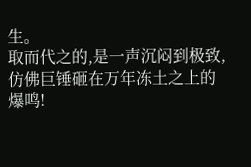生。
取而代之的,是一声沉闷到极致,仿佛巨锤砸在万年冻土之上的爆鸣!